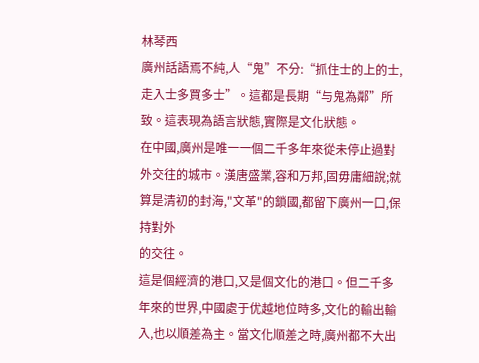林琴西
廣州話語焉不純,人“鬼”不分:“抓住士的上的士,走入士多買多士”。這都是長期“与鬼為鄰”所致。這表現為語言狀態,實際是文化狀態。
在中國,廣州是唯一一個二千多年來從未停止過對外交往的城市。漢唐盛業,容和万邦,固毋庸細說;就算是清初的封海,"文革"的鎖國,都留下廣州一口,保持對外
的交往。
這是個經濟的港口,又是個文化的港口。但二千多年來的世界,中國處于优越地位時多,文化的輸出輸入,也以順差為主。當文化順差之時,廣州都不大出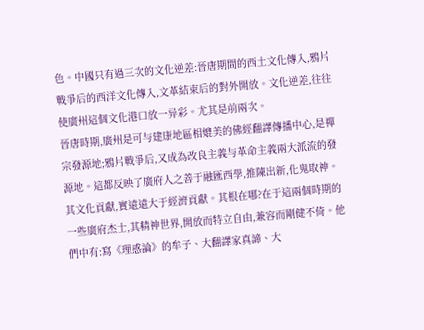色。中國只有過三次的文化逆差:晉唐期間的西土文化傳入,鴉片戰爭后的西洋文化傳入,文革結束后的對外開放。文化逆差,往往使廣州這個文化港口放一异彩。尤其是前兩次。
晉唐時期,廣州是可与建康地區相媲美的佛經翻譯傳播中心,是禪宗發源地;鴉片戰爭后,又成為改良主義与革命主義兩大派流的發源地。這都反映了廣府人之善于融匯西學,推陳出新,化鬼取神。其文化貢獻,實遠遠大于經濟貢獻。其根在哪?在于這兩個時期的一些廣府杰士,其精神世界,開放而特立自由,兼容而剛健不倚。他們中有:寫《理惑論》的牟子、大翻譯家真諦、大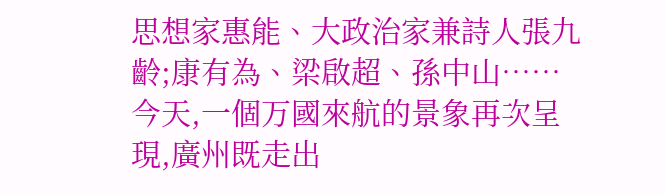思想家惠能、大政治家兼詩人張九齡;康有為、梁啟超、孫中山……
今天,一個万國來航的景象再次呈現,廣州既走出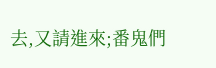去,又請進來;番鬼們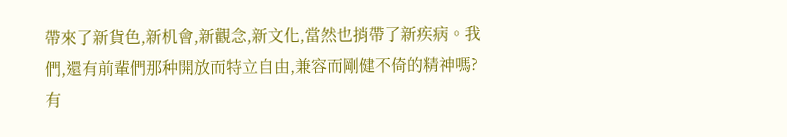帶來了新貨色,新机會,新觀念,新文化,當然也捎帶了新疾病。我們,還有前輩們那种開放而特立自由,兼容而剛健不倚的精神嗎?有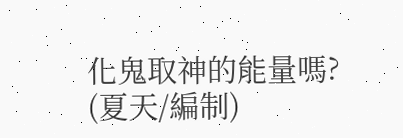化鬼取神的能量嗎?
(夏天/編制)